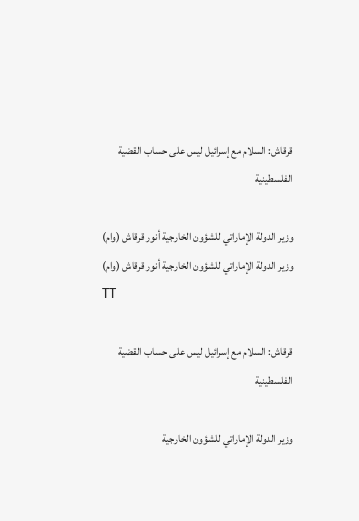قرقاش: السلام مع إسرائيل ليس على حساب القضية الفلسطينية

وزير الدولة الإماراتي للشؤون الخارجية أنور قرقاش (وام)
وزير الدولة الإماراتي للشؤون الخارجية أنور قرقاش (وام)
TT

قرقاش: السلام مع إسرائيل ليس على حساب القضية الفلسطينية

وزير الدولة الإماراتي للشؤون الخارجية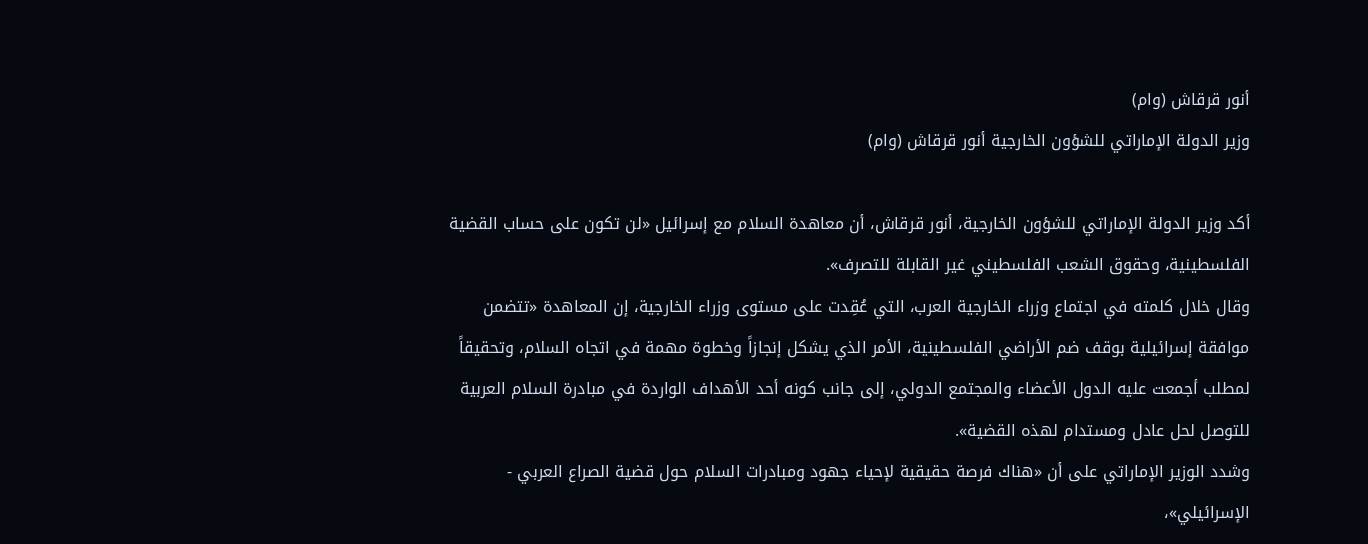أنور قرقاش (وام)
وزير الدولة الإماراتي للشؤون الخارجية أنور قرقاش (وام)

أكد وزير الدولة الإماراتي للشؤون الخارجية، أنور قرقاش، أن معاهدة السلام مع إسرائيل «لن تكون على حساب القضية الفلسطينية، وحقوق الشعب الفلسطيني غير القابلة للتصرف».
وقال خلال كلمته في اجتماع وزراء الخارجية العرب، التي عُقِدت على مستوى وزراء الخارجية، إن المعاهدة «تتضمن موافقة إسرائيلية بوقف ضم الأراضي الفلسطينية، الأمر الذي يشكل إنجازاً وخطوة مهمة في اتجاه السلام، وتحقيقاً لمطلب أجمعت عليه الدول الأعضاء والمجتمع الدولي، إلى جانب كونه أحد الأهداف الواردة في مبادرة السلام العربية للتوصل لحل عادل ومستدام لهذه القضية».
وشدد الوزير الإماراتي على أن «هناك فرصة حقيقية لإحياء جهود ومبادرات السلام حول قضية الصراع العربي - الإسرائيلي»،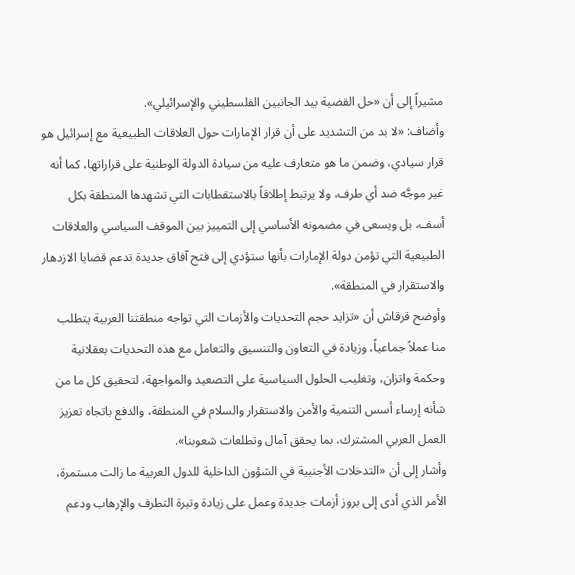مشيراً إلى أن «حل القضية بيد الجانبين الفلسطيني والإسرائيلي».
وأضاف: «لا بد من التشديد على أن قرار الإمارات حول العلاقات الطبيعية مع إسرائيل هو قرار سيادي، وضمن ما هو متعارف عليه من سيادة الدولة الوطنية على قراراتها، كما أنه غير موجَّه ضد أي طرف، ولا يرتبط إطلاقاً بالاستقطابات التي تشهدها المنطقة بكل أسف، بل ويسعى في مضمونه الأساسي إلى التمييز بين الموقف السياسي والعلاقات الطبيعية التي تؤمن دولة الإمارات بأنها ستؤدي إلى فتح آفاق جديدة تدعم قضايا الازدهار والاستقرار في المنطقة».
وأوضح قرقاش أن «تزايد حجم التحديات والأزمات التي تواجه منطقتنا العربية يتطلب منا عملاً جماعياً، وزيادة في التعاون والتنسيق والتعامل مع هذه التحديات بعقلانية وحكمة واتزان، وتغليب الحلول السياسية على التصعيد والمواجهة، لتحقيق كل ما من شأنه إرساء أسس التنمية والأمن والاستقرار والسلام في المنطقة، والدفع باتجاه تعزيز العمل العربي المشترك، بما يحقق آمال وتطلعات شعوبنا».
وأشار إلى أن «التدخلات الأجنبية في الشؤون الداخلية للدول العربية ما زالت مستمرة، الأمر الذي أدى إلى بروز أزمات جديدة وعمل على زيادة وتيرة التطرف والإرهاب ودعم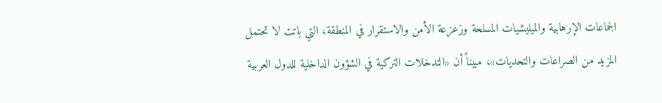الجماعات الإرهابية والميليشيات المسلحة وزعزعة الأمن والاستقرار في المنطقة، التي باتت لا تحتمل المزيد من الصراعات والتحديات»، مبيناً أن «التدخلات التركية في الشؤون الداخلية للدول العربية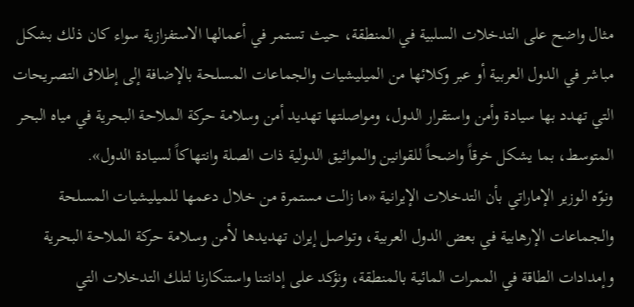مثال واضح على التدخلات السلبية في المنطقة، حيث تستمر في أعمالها الاستفزازية سواء كان ذلك بشكل مباشر في الدول العربية أو عبر وكلائها من الميليشيات والجماعات المسلحة بالإضافة إلى إطلاق التصريحات التي تهدد بها سيادة وأمن واستقرار الدول، ومواصلتها تهديد أمن وسلامة حركة الملاحة البحرية في مياه البحر المتوسط، بما يشكل خرقاً واضحاً للقوانين والمواثيق الدولية ذات الصلة وانتهاكاً لسيادة الدول».
ونوّه الوزير الإماراتي بأن التدخلات الإيرانية «ما زالت مستمرة من خلال دعمها للميليشيات المسلحة والجماعات الإرهابية في بعض الدول العربية، وتواصل إيران تهديدها لأمن وسلامة حركة الملاحة البحرية وإمدادات الطاقة في الممرات المائية بالمنطقة، ونؤكد على إدانتنا واستنكارنا لتلك التدخلات التي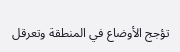تؤجج الأوضاع في المنطقة وتعرقل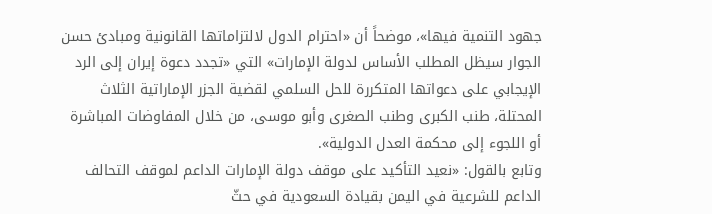جهود التنمية فيها»، موضحاً أن «احترام الدول لالتزاماتها القانونية ومبادئ حسن الجوار سيظل المطلب الأساس لدولة الإمارات» التي «تجدد دعوة إيران إلى الرد الإيجابي على دعواتها المتكررة للحل السلمي لقضية الجزر الإماراتية الثلاث المحتلة، طنب الكبرى وطنب الصغرى وأبو موسى، من خلال المفاوضات المباشرة أو اللجوء إلى محكمة العدل الدولية».
وتابع بالقول: «نعيد التأكيد على موقف دولة الإمارات الداعم لموقف التحالف الداعم للشرعية في اليمن بقيادة السعودية في حثّ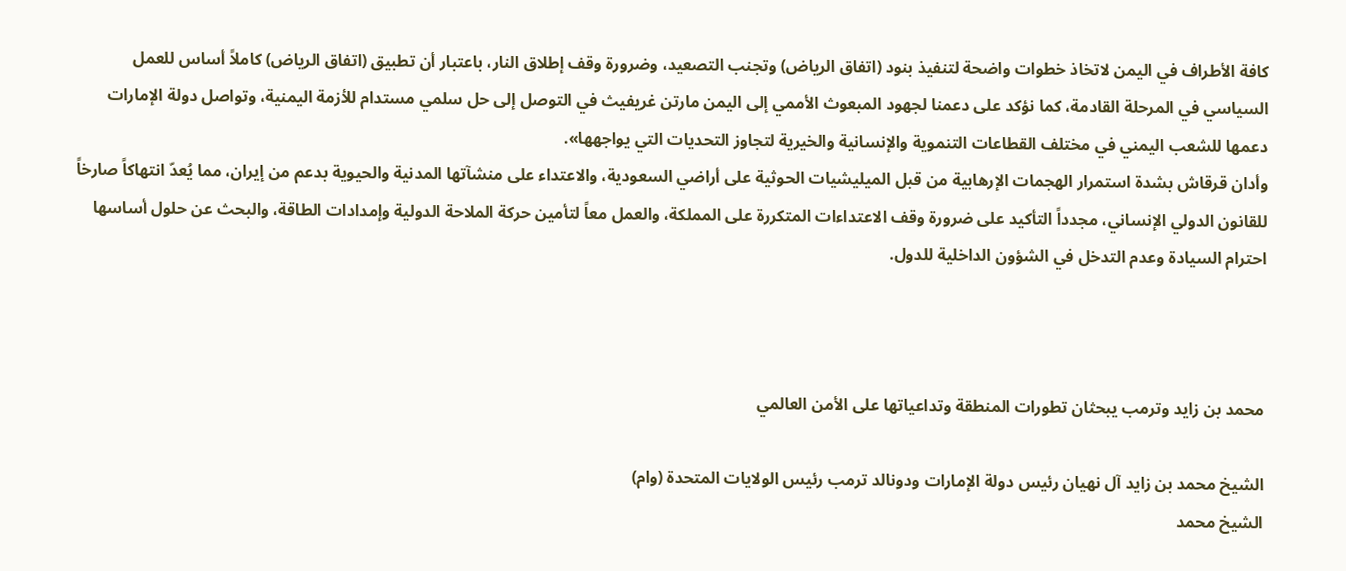كافة الأطراف في اليمن لاتخاذ خطوات واضحة لتنفيذ بنود (اتفاق الرياض) وتجنب التصعيد، وضرورة وقف إطلاق النار، باعتبار أن تطبيق (اتفاق الرياض) كاملاً أساس للعمل السياسي في المرحلة القادمة، كما نؤكد على دعمنا لجهود المبعوث الأممي إلى اليمن مارتن غريفيث في التوصل إلى حل سلمي مستدام للأزمة اليمنية، وتواصل دولة الإمارات دعمها للشعب اليمني في مختلف القطاعات التنموية والإنسانية والخيرية لتجاوز التحديات التي يواجهها».
وأدان قرقاش بشدة استمرار الهجمات الإرهابية من قبل الميليشيات الحوثية على أراضي السعودية، والاعتداء على منشآتها المدنية والحيوية بدعم من إيران، مما يُعدّ انتهاكاً صارخاً للقانون الدولي الإنساني، مجدداً التأكيد على ضرورة وقف الاعتداءات المتكررة على المملكة، والعمل معاً لتأمين حركة الملاحة الدولية وإمدادات الطاقة، والبحث عن حلول أساسها احترام السيادة وعدم التدخل في الشؤون الداخلية للدول.



محمد بن زايد وترمب يبحثان تطورات المنطقة وتداعياتها على الأمن العالمي

الشيخ محمد بن زايد آل نهيان رئيس دولة الإمارات ودونالد ترمب رئيس الولايات المتحدة (وام)
الشيخ محمد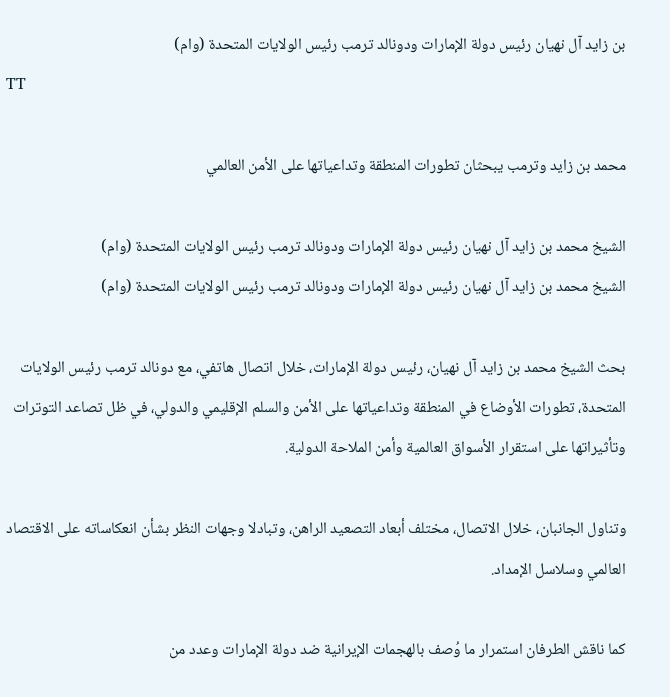بن زايد آل نهيان رئيس دولة الإمارات ودونالد ترمب رئيس الولايات المتحدة (وام)
TT

محمد بن زايد وترمب يبحثان تطورات المنطقة وتداعياتها على الأمن العالمي

الشيخ محمد بن زايد آل نهيان رئيس دولة الإمارات ودونالد ترمب رئيس الولايات المتحدة (وام)
الشيخ محمد بن زايد آل نهيان رئيس دولة الإمارات ودونالد ترمب رئيس الولايات المتحدة (وام)

بحث الشيخ محمد بن زايد آل نهيان، رئيس دولة الإمارات، خلال اتصال هاتفي، مع دونالد ترمب رئيس الولايات المتحدة، تطورات الأوضاع في المنطقة وتداعياتها على الأمن والسلم الإقليمي والدولي، في ظل تصاعد التوترات وتأثيراتها على استقرار الأسواق العالمية وأمن الملاحة الدولية.

وتناول الجانبان، خلال الاتصال، مختلف أبعاد التصعيد الراهن، وتبادلا وجهات النظر بشأن انعكاساته على الاقتصاد العالمي وسلاسل الإمداد.

كما ناقش الطرفان استمرار ما وُصف بالهجمات الإيرانية ضد دولة الإمارات وعدد من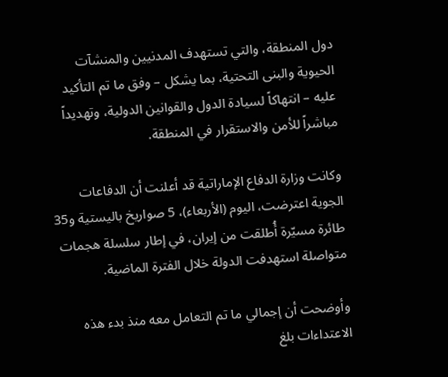دول المنطقة، والتي تستهدف المدنيين والمنشآت الحيوية والبنى التحتية، بما يشكل – وفق ما تم التأكيد عليه – انتهاكاً لسيادة الدول والقوانين الدولية، وتهديداً مباشراً للأمن والاستقرار في المنطقة.

وكانت وزارة الدفاع الإماراتية قد أعلنت أن الدفاعات الجوية اعترضت، اليوم (الأربعاء)، 5 صواريخ باليستية و35 طائرة مسيّرة أُطلقت من إيران، في إطار سلسلة هجمات متواصلة استهدفت الدولة خلال الفترة الماضية.

وأوضحت أن إجمالي ما تم التعامل معه منذ بدء هذه الاعتداءات بلغ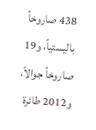438 صاروخاً باليستياً، و19 صاروخاً جوالاً، و2012 طائرة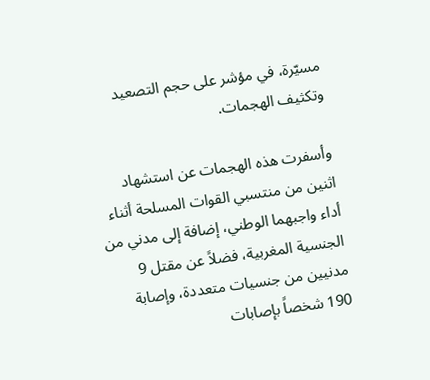مسيّرة، في مؤشر على حجم التصعيد وتكثيف الهجمات.

وأسفرت هذه الهجمات عن استشهاد اثنين من منتسبي القوات المسلحة أثناء أداء واجبهما الوطني، إضافة إلى مدني من الجنسية المغربية، فضلاً عن مقتل 9 مدنيين من جنسيات متعددة، وإصابة 190 شخصاً بإصابات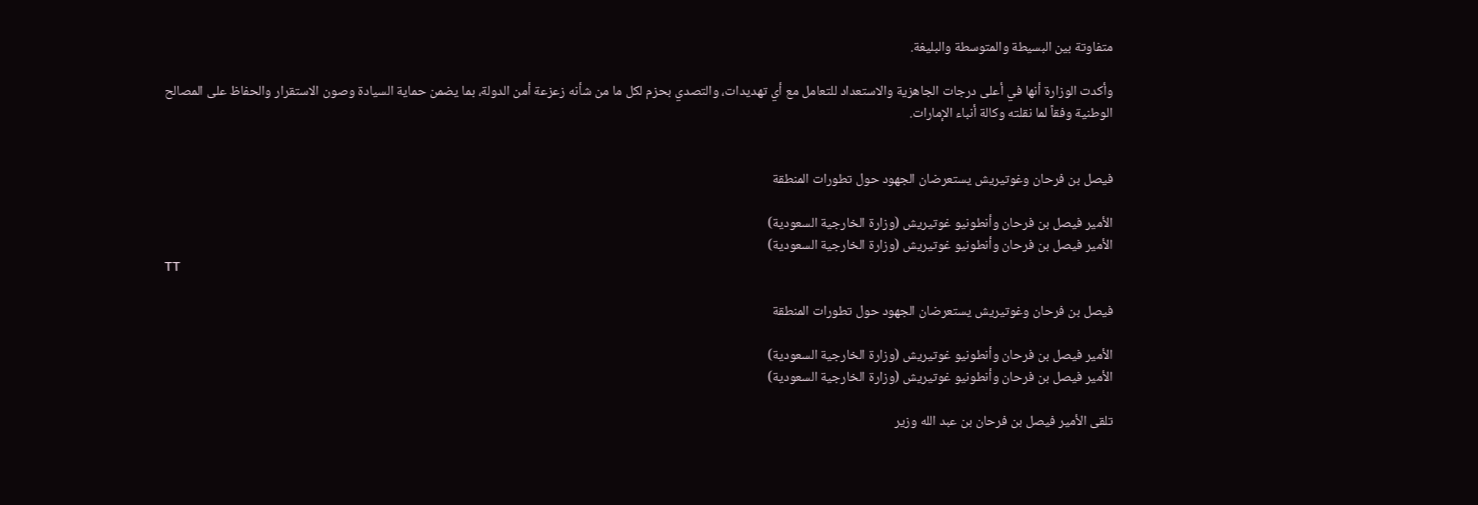متفاوتة بين البسيطة والمتوسطة والبليغة.

وأكدت الوزارة أنها في أعلى درجات الجاهزية والاستعداد للتعامل مع أي تهديدات، والتصدي بحزم لكل ما من شأنه زعزعة أمن الدولة، بما يضمن حماية السيادة وصون الاستقرار والحفاظ على المصالح الوطنية وفقاً لما نقلته وكالة أنباء الإمارات.


فيصل بن فرحان وغوتيريش يستعرضان الجهود حول تطورات المنطقة

الأمير فيصل بن فرحان وأنطونيو غوتيريش (وزارة الخارجية السعودية)
الأمير فيصل بن فرحان وأنطونيو غوتيريش (وزارة الخارجية السعودية)
TT

فيصل بن فرحان وغوتيريش يستعرضان الجهود حول تطورات المنطقة

الأمير فيصل بن فرحان وأنطونيو غوتيريش (وزارة الخارجية السعودية)
الأمير فيصل بن فرحان وأنطونيو غوتيريش (وزارة الخارجية السعودية)

تلقى الأمير فيصل بن فرحان بن عبد الله وزير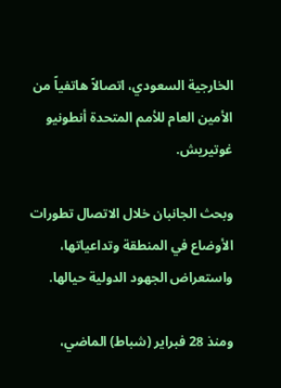الخارجية السعودي، اتصالاً هاتفياً من الأمين العام للأمم المتحدة أنطونيو غوتيريش.

وبحث الجانبان خلال الاتصال تطورات الأوضاع في المنطقة وتداعياتها، واستعراض الجهود الدولية حيالها.

ومنذ 28 فبراير (شباط) الماضي،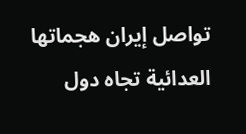تواصل إيران هجماتها العدائية تجاه دول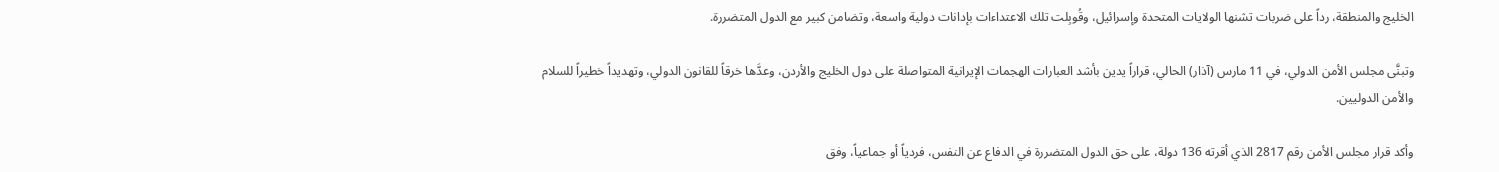الخليج والمنطقة، رداً على ضربات تشنها الولايات المتحدة وإسرائيل، وقُوبِلت تلك الاعتداءات بإدانات دولية واسعة، وتضامن كبير مع الدول المتضررة.

وتبنَّى مجلس الأمن الدولي، في 11 مارس (آذار) الحالي، قراراً يدين بأشد العبارات الهجمات الإيرانية المتواصلة على دول الخليج والأردن، وعدَّها خرقاً للقانون الدولي، وتهديداً خطيراً للسلام والأمن الدوليين.

وأكد قرار مجلس الأمن رقم 2817 الذي أقرته 136 دولة، على حق الدول المتضررة في الدفاع عن النفس، فردياً أو جماعياً، وفق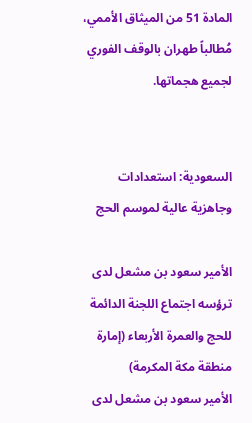المادة 51 من الميثاق الأممي، مُطالباً طهران بالوقف الفوري لجميع هجماتها.


السعودية: استعدادات وجاهزية عالية لموسم الحج

الأمير سعود بن مشعل لدى ترؤسه اجتماع اللجنة الدائمة للحج والعمرة الأربعاء (إمارة منطقة مكة المكرمة)
الأمير سعود بن مشعل لدى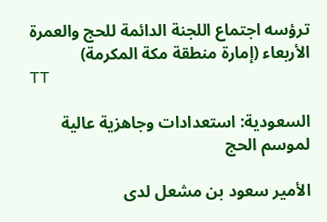ترؤسه اجتماع اللجنة الدائمة للحج والعمرة الأربعاء (إمارة منطقة مكة المكرمة)
TT

السعودية: استعدادات وجاهزية عالية لموسم الحج

الأمير سعود بن مشعل لدى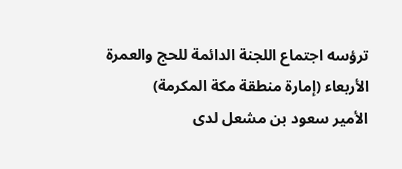ترؤسه اجتماع اللجنة الدائمة للحج والعمرة الأربعاء (إمارة منطقة مكة المكرمة)
الأمير سعود بن مشعل لدى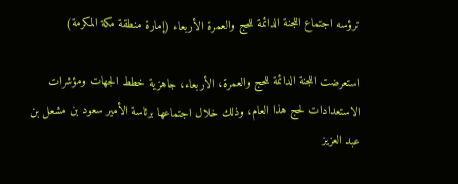ترؤسه اجتماع اللجنة الدائمة للحج والعمرة الأربعاء (إمارة منطقة مكة المكرمة)

استعرضت اللجنة الدائمة للحج والعمرة، الأربعاء، جاهزية خطط الجهات ومؤشرات الاستعدادات لحج هذا العام، وذلك خلال اجتماعها برئاسة الأمير سعود بن مشعل بن عبد العزيز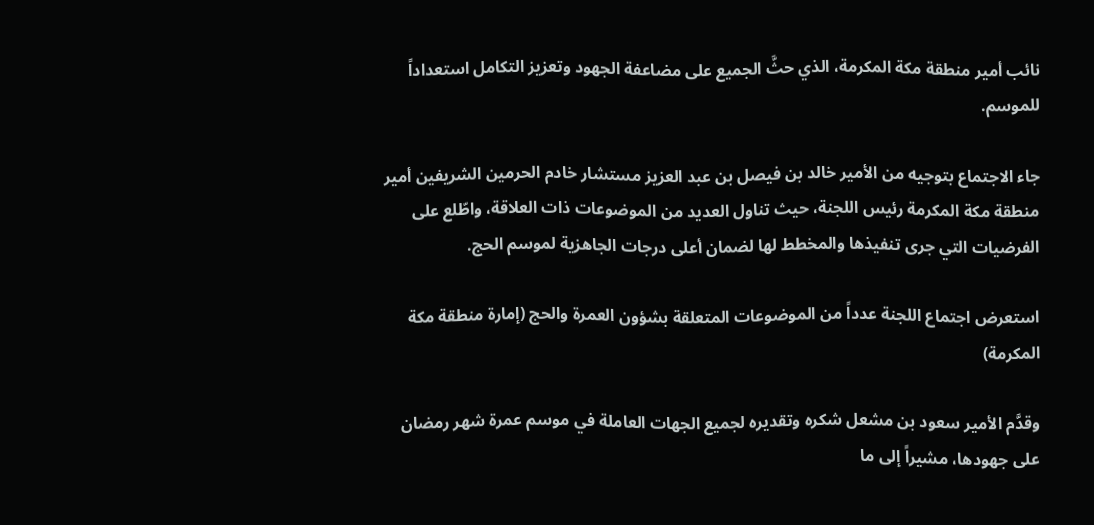نائب أمير منطقة مكة المكرمة، الذي حثَّ الجميع على مضاعفة الجهود وتعزيز التكامل استعداداً للموسم.

جاء الاجتماع بتوجيه من الأمير خالد بن فيصل بن عبد العزيز مستشار خادم الحرمين الشريفين أمير منطقة مكة المكرمة رئيس اللجنة، حيث تناول العديد من الموضوعات ذات العلاقة، واطّلع على الفرضيات التي جرى تنفيذها والمخطط لها لضمان أعلى درجات الجاهزية لموسم الحج.

استعرض اجتماع اللجنة عدداً من الموضوعات المتعلقة بشؤون العمرة والحج (إمارة منطقة مكة المكرمة)

وقدَّم الأمير سعود بن مشعل شكره وتقديره لجميع الجهات العاملة في موسم عمرة شهر رمضان على جهودها، مشيراً إلى ما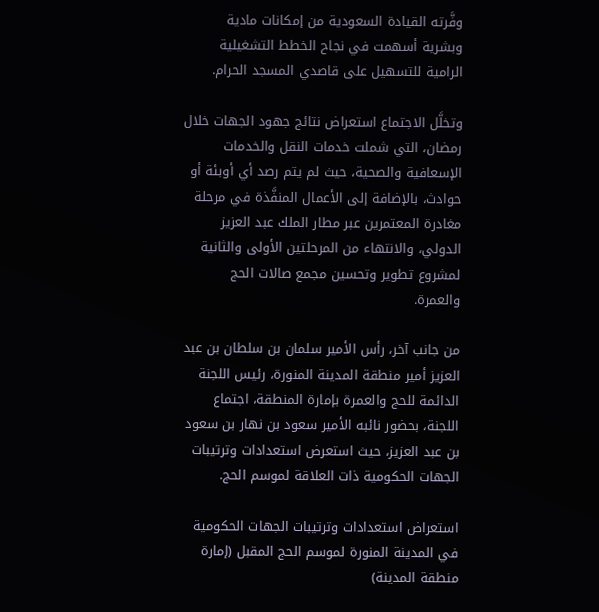وفَّرته القيادة السعودية من إمكانات مادية وبشرية أسهمت في نجاح الخطط التشغيلية الرامية للتسهيل على قاصدي المسجد الحرام.

وتخلَّل الاجتماع استعراض نتائج جهود الجهات خلال رمضان، التي شملت خدمات النقل والخدمات الإسعافية والصحية، حيث لم يتم رصد أي أوبئة أو حوادث، بالإضافة إلى الأعمال المنفَّذة في مرحلة مغادرة المعتمرين عبر مطار الملك عبد العزيز الدولي، والانتهاء من المرحلتين الأولى والثانية لمشروع تطوير وتحسين مجمع صالات الحج والعمرة.

من جانب آخر، رأس الأمير سلمان بن سلطان بن عبد العزيز أمير منطقة المدينة المنورة، رئيس اللجنة الدائمة للحج والعمرة بإمارة المنطقة، اجتماع اللجنة، بحضور نائبه الأمير سعود بن نهار بن سعود بن عبد العزيز، حيث استعرض استعدادات وترتيبات الجهات الحكومية ذات العلاقة لموسم الحج.

استعراض استعدادات وترتيبات الجهات الحكومية في المدينة المنورة لموسم الحج المقبل (إمارة منطقة المدينة)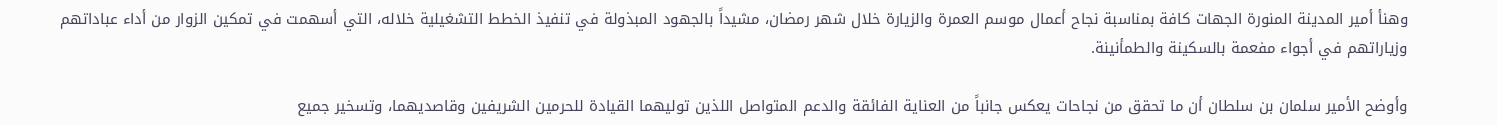وهنأ أمير المدينة المنورة الجهات كافة بمناسبة نجاح أعمال موسم العمرة والزيارة خلال شهر رمضان، مشيداً بالجهود المبذولة في تنفيذ الخطط التشغيلية خلاله، التي أسهمت في تمكين الزوار من أداء عباداتهم وزياراتهم في أجواء مفعمة بالسكينة والطمأنينة.

وأوضح الأمير سلمان بن سلطان أن ما تحقق من نجاحات يعكس جانباً من العناية الفائقة والدعم المتواصل اللذين توليهما القيادة للحرمين الشريفين وقاصديهما، وتسخير جميع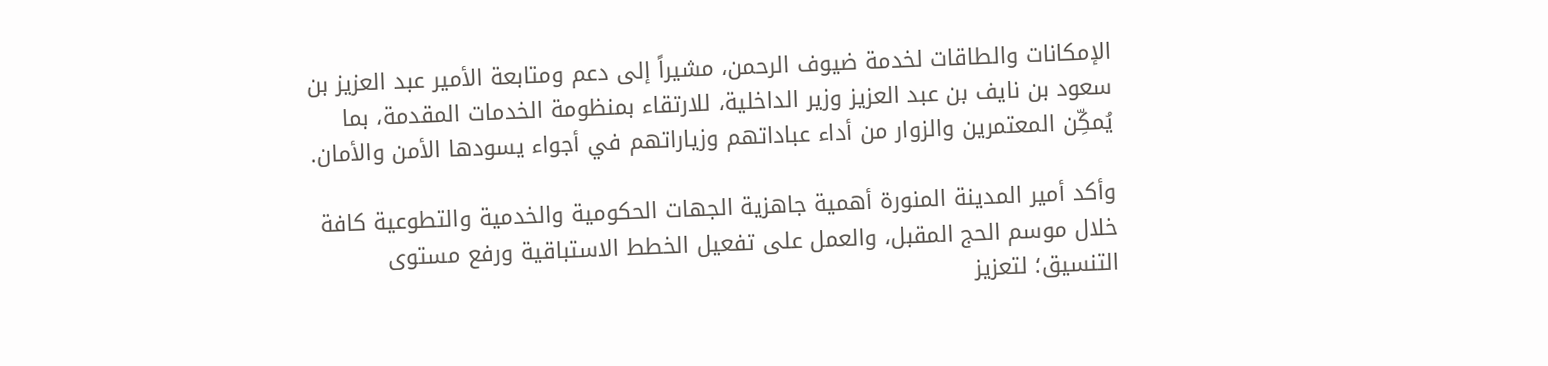الإمكانات والطاقات لخدمة ضيوف الرحمن، مشيراً إلى دعم ومتابعة الأمير عبد العزيز بن سعود بن نايف بن عبد العزيز وزير الداخلية، للارتقاء بمنظومة الخدمات المقدمة، بما يُمكِّن المعتمرين والزوار من أداء عباداتهم وزياراتهم في أجواء يسودها الأمن والأمان.

وأكد أمير المدينة المنورة أهمية جاهزية الجهات الحكومية والخدمية والتطوعية كافة خلال موسم الحج المقبل، والعمل على تفعيل الخطط الاستباقية ورفع مستوى التنسيق؛ لتعزيز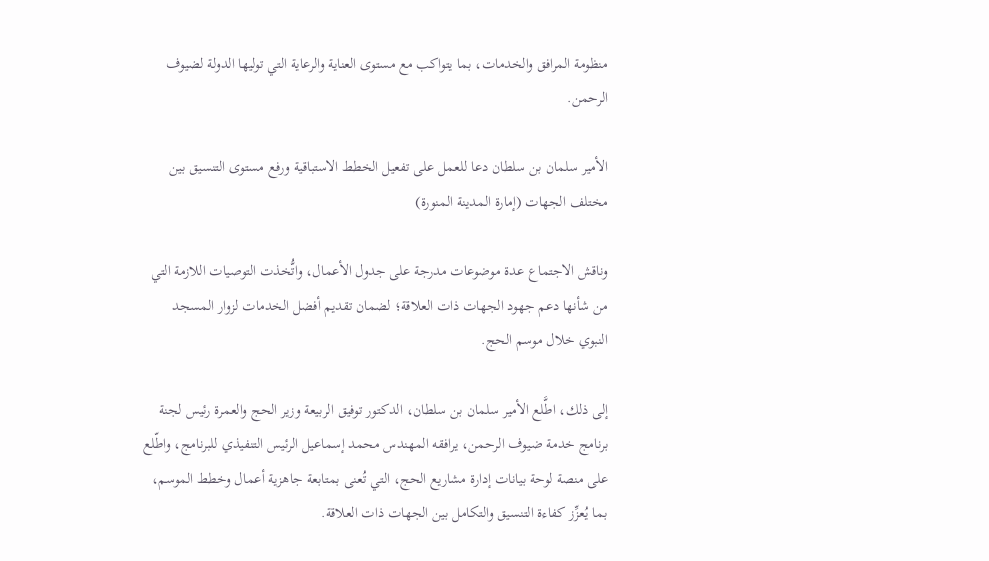منظومة المرافق والخدمات، بما يتواكب مع مستوى العناية والرعاية التي توليها الدولة لضيوف الرحمن.

الأمير سلمان بن سلطان دعا للعمل على تفعيل الخطط الاستباقية ورفع مستوى التنسيق بين مختلف الجهات (إمارة المدينة المنورة)

وناقش الاجتماع عدة موضوعات مدرجة على جدول الأعمال، واتُّخذت التوصيات اللازمة التي من شأنها دعم جهود الجهات ذات العلاقة؛ لضمان تقديم أفضل الخدمات لزوار المسجد النبوي خلال موسم الحج.

إلى ذلك، اطَّلع الأمير سلمان بن سلطان، الدكتور توفيق الربيعة وزير الحج والعمرة رئيس لجنة برنامج خدمة ضيوف الرحمن، يرافقه المهندس محمد إسماعيل الرئيس التنفيذي للبرنامج، واطّلع على منصة لوحة بيانات إدارة مشاريع الحج، التي تُعنى بمتابعة جاهزية أعمال وخطط الموسم، بما يُعزِّز كفاءة التنسيق والتكامل بين الجهات ذات العلاقة.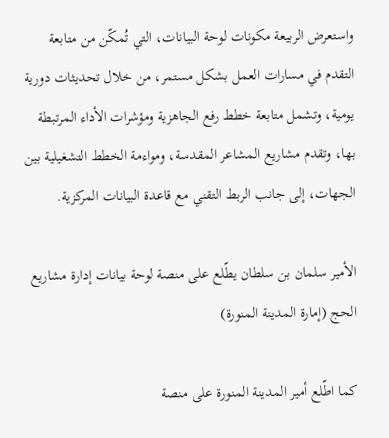واستعرض الربيعة مكونات لوحة البيانات، التي تُمكّن من متابعة التقدم في مسارات العمل بشكل مستمر، من خلال تحديثات دورية يومية، وتشمل متابعة خطط رفع الجاهزية ومؤشرات الأداء المرتبطة بها، وتقدم مشاريع المشاعر المقدسة، ومواءمة الخطط التشغيلية بين الجهات، إلى جانب الربط التقني مع قاعدة البيانات المركزية.

الأمير سلمان بن سلطان يطّلع على منصة لوحة بيانات إدارة مشاريع الحج (إمارة المدينة المنورة)

كما اطّلع أمير المدينة المنورة على منصة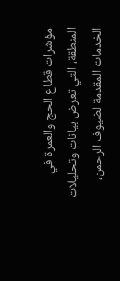مؤشرات قطاع الحج والعمرة في المنطقة، التي تعرض بيانات وتحليلات الخدمات المقدمة لضيوف الرحمن،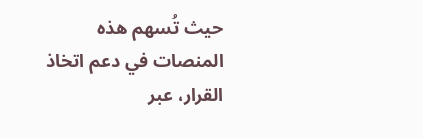حيث تُسهم هذه المنصات في دعم اتخاذ القرار، عبر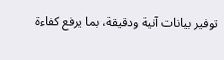توفير بيانات آنية ودقيقة، بما يرفع كفاءة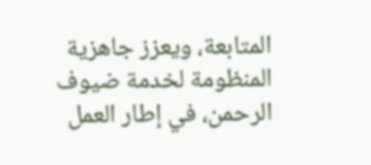المتابعة، ويعزز جاهزية المنظومة لخدمة ضيوف الرحمن، في إطار العمل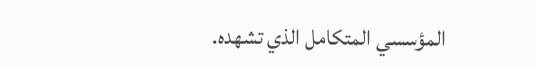المؤسسي المتكامل الذي تشهده.